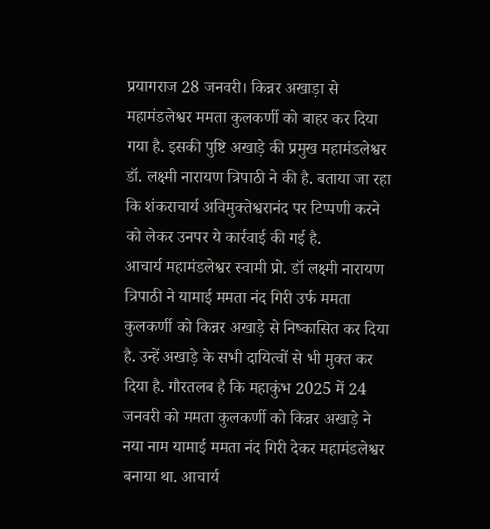प्रयागराज 28 जनवरी। किन्नर अखाड़ा से महामंडलेश्वर ममता कुलकर्णी को बाहर कर दिया गया है. इसकी पुष्टि अखाड़े की प्रमुख महामंडलेश्वर डॉ. लक्ष्मी नारायण त्रिपाठी ने की है. बताया जा रहा कि शंकराचार्य अविमुक्तेश्वरानंद पर टिप्पणी करने को लेकर उनपर ये कार्रवाई की गई है.
आचार्य महामंडलेश्वर स्वामी प्रो. डॉ लक्ष्मी नारायण त्रिपाठी ने यामाई ममता नंद गिरी उर्फ ममता कुलकर्णी को किन्नर अखाड़े से निष्कासित कर दिया है. उन्हें अखाड़े के सभी दायित्वों से भी मुक्त कर दिया है. गौरतलब है कि महाकुंभ 2025 में 24 जनवरी को ममता कुलकर्णी को किन्नर अखाड़े ने नया नाम यामाई ममता नंद गिरी देकर महामंडलेश्वर बनाया था. आचार्य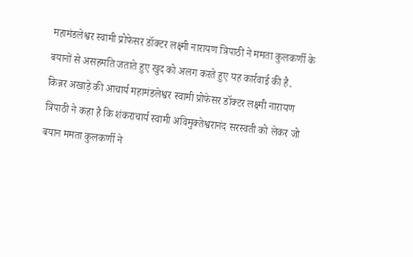महामंडलेश्वर स्वामी प्रोफेसर डॉक्टर लक्ष्मी नारायण त्रिपाठी ने ममता कुलकर्णी के बयानों से असहमति जताते हुए खुद को अलग करते हुए यह कार्रवाई की है.
किन्नर अखाड़े की आचार्य महामंडलेश्वर स्वामी प्रोफेसर डॉक्टर लक्ष्मी नारायण त्रिपाठी ने कहा है कि शंकराचार्य स्वामी अविमुक्तेश्वरानंद सरस्वती को लेकर जो बयान ममता कुलकर्णी ने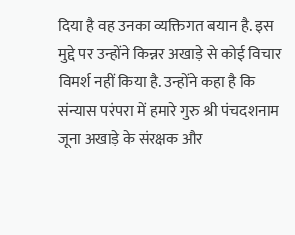दिया है वह उनका व्यक्तिगत बयान है. इस मुद्दे पर उन्होंने किन्नर अखाड़े से कोई विचार विमर्श नहीं किया है. उन्होंने कहा है कि संन्यास परंपरा में हमारे गुरु श्री पंचदशनाम जूना अखाड़े के संरक्षक और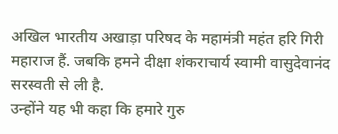अखिल भारतीय अखाड़ा परिषद के महामंत्री महंत हरि गिरी महाराज हैं. जबकि हमने दीक्षा शंकराचार्य स्वामी वासुदेवानंद सरस्वती से ली है.
उन्होंने यह भी कहा कि हमारे गुरु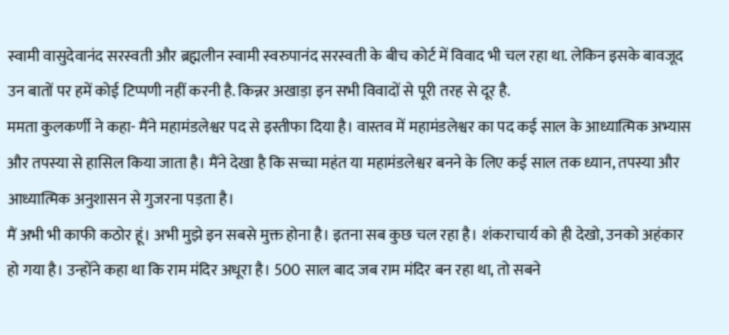स्वामी वासुदेवानंद सरस्वती और ब्रह्मलीन स्वामी स्वरुपानंद सरस्वती के बीच कोर्ट में विवाद भी चल रहा था. लेकिन इसके बावजूद उन बातों पर हमें कोई टिप्पणी नहीं करनी है. किन्नर अखाड़ा इन सभी विवादों से पूरी तरह से दूर है.
ममता कुलकर्णी ने कहा- मैंने महामंडलेश्वर पद से इस्तीफा दिया है। वास्तव में महामंडलेश्वर का पद कई साल के आध्यात्मिक अभ्यास और तपस्या से हासिल किया जाता है। मैंने देखा है कि सच्चा महंत या महामंडलेश्वर बनने के लिए कई साल तक ध्यान, तपस्या और आध्यात्मिक अनुशासन से गुजरना पड़ता है।
मैं अभी भी काफी कठोर हूं। अभी मुझे इन सबसे मुक्त होना है। इतना सब कुछ चल रहा है। शंकराचार्य को ही देखो, उनको अहंकार हो गया है। उन्होंने कहा था कि राम मंदिर अधूरा है। 500 साल बाद जब राम मंदिर बन रहा था, तो सबने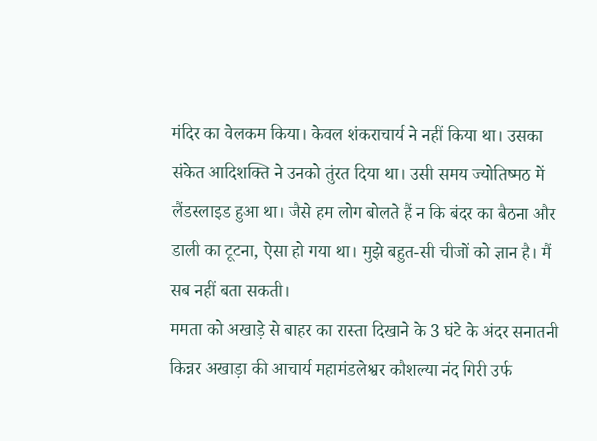मंदिर का वेलकम किया। केवल शंकराचार्य ने नहीं किया था। उसका संकेत आदिशक्ति ने उनको तुंरत दिया था। उसी समय ज्योतिष्मठ में लैंडस्लाइड हुआ था। जैसे हम लोग बोलते हैं न कि बंदर का बैठना और डाली का टूटना, ऐसा हो गया था। मुझे बहुत-सी चीजों को ज्ञान है। मैं सब नहीं बता सकती।
ममता को अखाड़े से बाहर का रास्ता दिखाने के 3 घंटे के अंदर सनातनी किन्नर अखाड़ा की आचार्य महामंडलेश्वर कौशल्या नंद गिरी उर्फ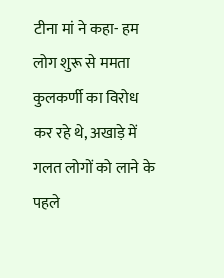टीना मां ने कहा- हम लोग शुरू से ममता कुलकर्णी का विरोध कर रहे थे, अखाड़े में गलत लोगों को लाने के पहले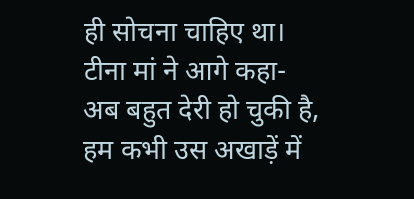ही सोचना चाहिए था। टीना मां ने आगे कहा- अब बहुत देरी हो चुकी है, हम कभी उस अखाड़ें में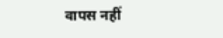वापस नहीं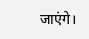जाएंगे।